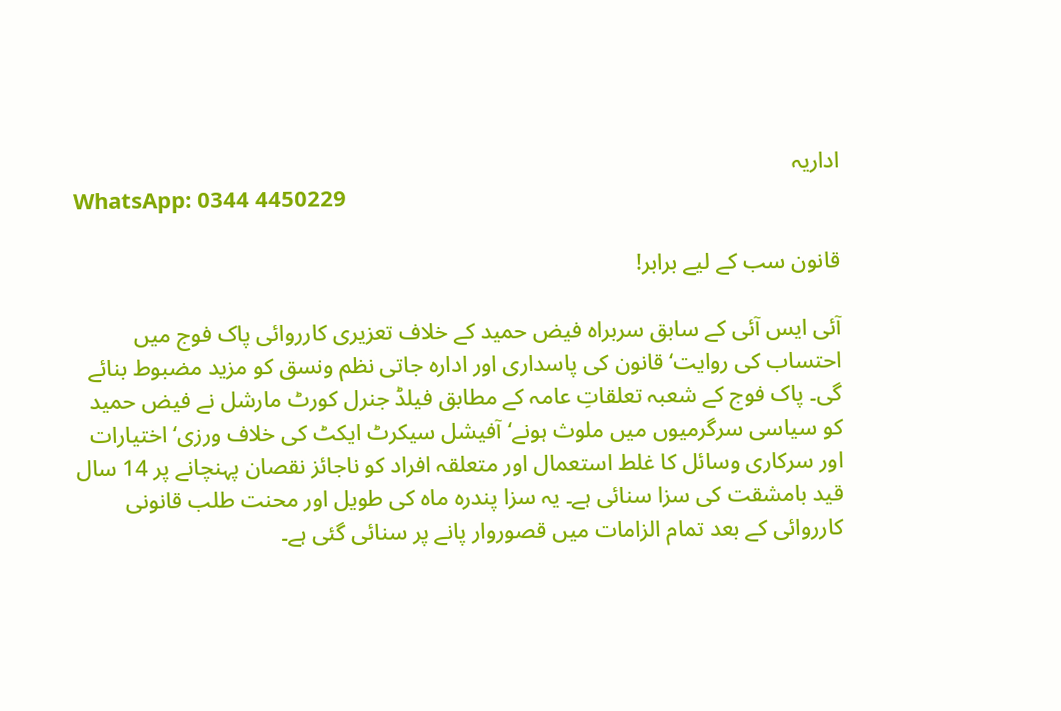اداریہ
WhatsApp: 0344 4450229

قانون سب کے لیے برابر!

آئی ایس آئی کے سابق سربراہ فیض حمید کے خلاف تعزیری کارروائی پاک فوج میں احتساب کی روایت‘ قانون کی پاسداری اور ادارہ جاتی نظم ونسق کو مزید مضبوط بنائے گی۔ پاک فوج کے شعبہ تعلقاتِ عامہ کے مطابق فیلڈ جنرل کورٹ مارشل نے فیض حمید کو سیاسی سرگرمیوں میں ملوث ہونے‘ آفیشل سیکرٹ ایکٹ کی خلاف ورزی‘ اختیارات اور سرکاری وسائل کا غلط استعمال اور متعلقہ افراد کو ناجائز نقصان پہنچانے پر 14 سال قید بامشقت کی سزا سنائی ہے۔ یہ سزا پندرہ ماہ کی طویل اور محنت طلب قانونی کارروائی کے بعد تمام الزامات میں قصوروار پانے پر سنائی گئی ہے۔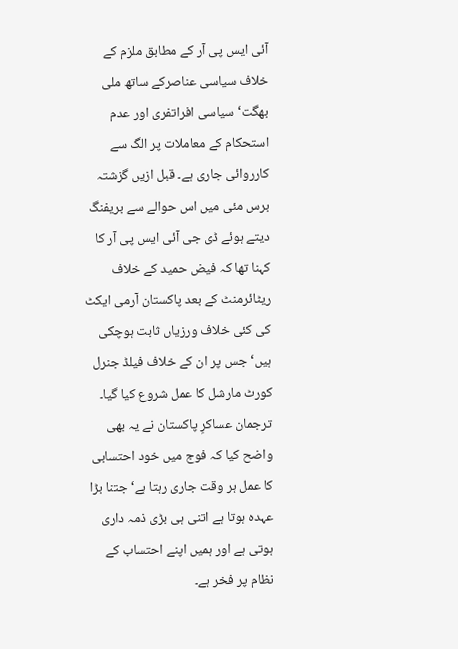آئی ایس پی آر کے مطابق ملزم کے خلاف سیاسی عناصرکے ساتھ ملی بھگت‘ سیاسی افراتفری اور عدم استحکام کے معاملات پر الگ سے کارروائی جاری ہے۔ قبل ازیں گزشتہ برس مئی میں اس حوالے سے بریفنگ دیتے ہوئے ڈی جی آئی ایس پی آر کا کہنا تھا کہ فیض حمید کے خلاف ریٹائرمنٹ کے بعد پاکستان آرمی ایکٹ کی کئی خلاف ورزیاں ثابت ہوچکی ہیں‘ جس پر ان کے خلاف فیلڈ جنرل کورٹ مارشل کا عمل شروع کیا گیا۔ ترجمان عساکرِ پاکستان نے یہ بھی واضح کیا کہ فوج میں خود احتسابی کا عمل ہر وقت جاری رہتا ہے‘ جتنا بڑا عہدہ ہوتا ہے اتنی ہی بڑی ذمہ داری ہوتی ہے اور ہمیں اپنے احتساب کے نظام پر فخر ہے۔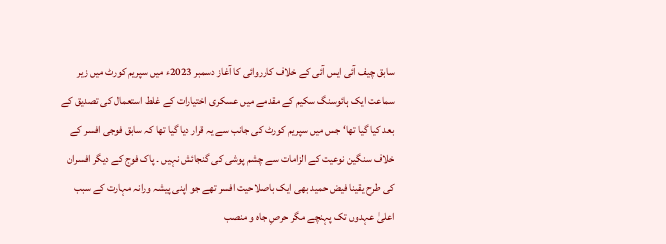سابق چیف آئی ایس آئی کے خلاف کارروائی کا آغاز دسمبر 2023ء میں سپریم کورٹ میں زیر سماعت ایک ہائوسنگ سکیم کے مقدمے میں عسکری اختیارات کے غلط استعمال کی تصدیق کے بعد کیا گیا تھا‘ جس میں سپریم کورٹ کی جانب سے یہ قرار دیا گیا تھا کہ سابق فوجی افسر کے خلاف سنگین نوعیت کے الزامات سے چشم پوشی کی گنجائش نہیں ۔ پاک فوج کے دیگر افسران کی طرح یقینا فیض حمید بھی ایک باصلاحیت افسر تھے جو اپنی پیشہ ورانہ مہارت کے سبب اعلیٰ عہدوں تک پہنچے مگر حرصِ جاہ و منصب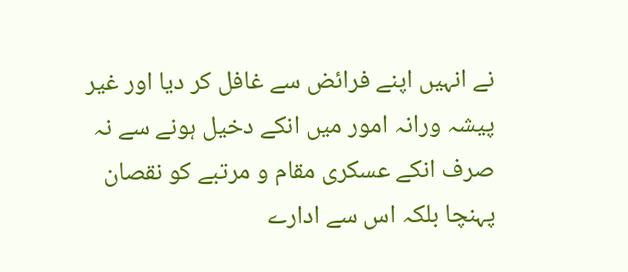نے انہیں اپنے فرائض سے غافل کر دیا اور غیر پیشہ ورانہ امور میں انکے دخیل ہونے سے نہ صرف انکے عسکری مقام و مرتبے کو نقصان پہنچا بلکہ اس سے ادارے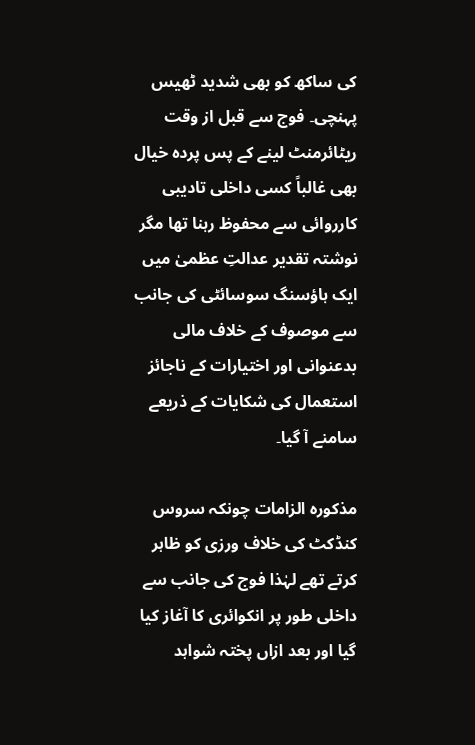کی ساکھ کو بھی شدید ٹھیس پہنچی۔ فوج سے قبل از وقت ریٹائرمنٹ لینے کے پس پردہ خیال بھی غالباً کسی داخلی تادیبی کارروائی سے محفوظ رہنا تھا مگر نوشتہ تقدیر عدالتِ عظمیٰ میں ایک ہاؤسنگ سوسائٹی کی جانب سے موصوف کے خلاف مالی بدعنوانی اور اختیارات کے ناجائز استعمال کی شکایات کے ذریعے سامنے آ گیا۔

مذکورہ الزامات چونکہ سروس کنڈکٹ کی خلاف ورزی کو ظاہر کرتے تھے لہٰذا فوج کی جانب سے داخلی طور پر انکوائری کا آغاز کیا گیا اور بعد ازاں پختہ شواہد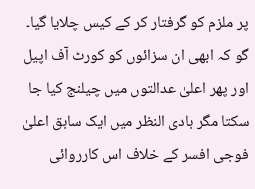پر ملزم کو گرفتار کر کے کیس چلایا گیا۔ گو کہ ابھی ان سزائوں کو کورٹ آف اپیل اور پھر اعلیٰ عدالتوں میں چیلنج کیا جا سکتا مگر بادی النظر میں ایک سابق اعلیٰ فوجی افسر کے خلاف اس کارروائی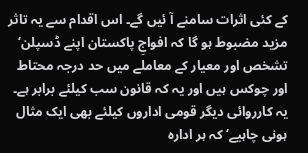کے کئی اثرات سامنے آ ئیں گے۔ اس اقدام سے یہ تاثر مزید مضبوط ہو گا کہ افواجِ پاکستان اپنے ڈسپلن‘ تشخص اور معیار کے معاملے میں حد درجہ محتاط اور چوکس ہیں اور یہ کہ قانون سب کیلئے برابر ہے۔ یہ کارروائی دیگر قومی اداروں کیلئے بھی ایک مثال ہونی چاہیے‘ کہ ہر ادارہ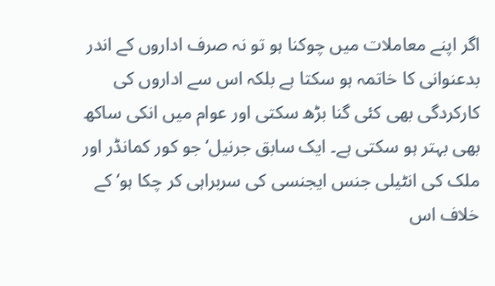اگر اپنے معاملات میں چوکنا ہو تو نہ صرف اداروں کے اندر بدعنوانی کا خاتمہ ہو سکتا ہے بلکہ اس سے اداروں کی کارکردگی بھی کئی گنا بڑھ سکتی اور عوام میں انکی ساکھ بھی بہتر ہو سکتی ہے۔ ایک سابق جرنیل‘ جو کور کمانڈر اور ملک کی انٹیلی جنس ایجنسی کی سربراہی کر چکا ہو‘ کے خلاف اس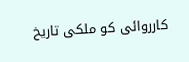کارروائی کو ملکی تاریخ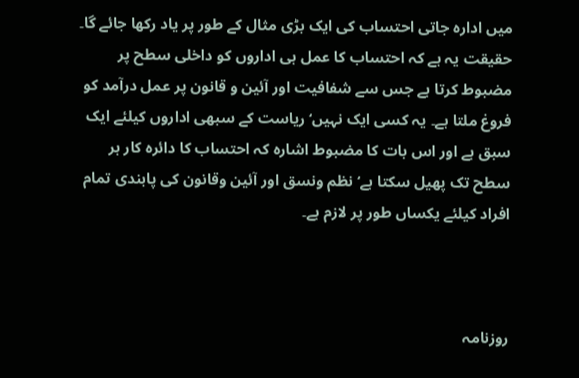میں ادارہ جاتی احتساب کی ایک بڑی مثال کے طور پر یاد رکھا جائے گا۔ حقیقت یہ ہے کہ احتساب کا عمل ہی اداروں کو داخلی سطح پر مضبوط کرتا ہے جس سے شفافیت اور آئین و قانون پر عمل درآمد کو فروغ ملتا ہے۔ یہ کسی ایک نہیں‘ ریاست کے سبھی اداروں کیلئے ایک سبق ہے اور اس بات کا مضبوط اشارہ کہ احتساب کا دائرہ کار ہر سطح تک پھیل سکتا ہے‘ نظم ونسق اور آئین وقانون کی پابندی تمام افراد کیلئے یکساں طور پر لازم ہے۔



روزنامہ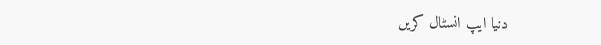دنیا ایپ انسٹال کریں